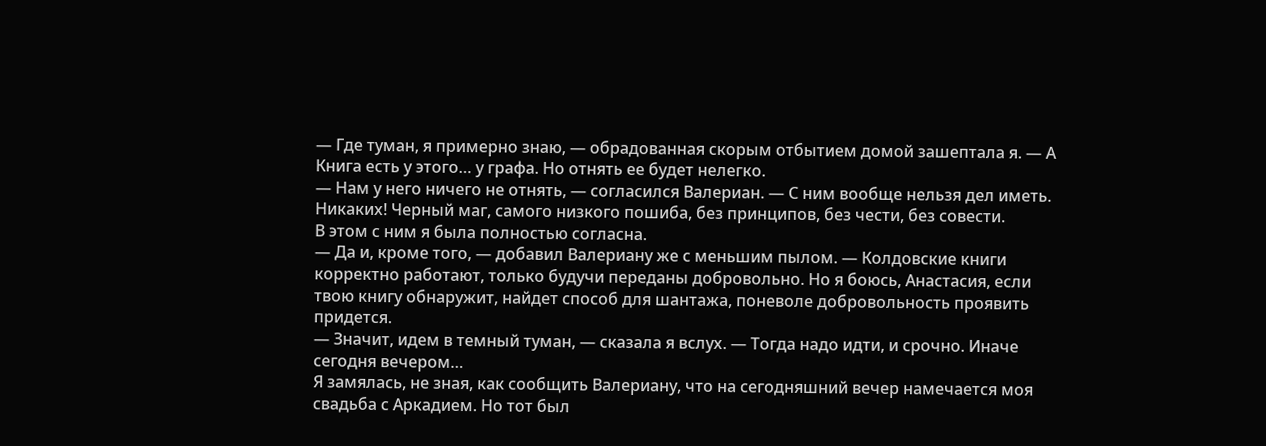— Где туман, я примерно знаю, — обрадованная скорым отбытием домой зашептала я. — А Книга есть у этого… у графа. Но отнять ее будет нелегко.
— Нам у него ничего не отнять, — согласился Валериан. — С ним вообще нельзя дел иметь. Никаких! Черный маг, самого низкого пошиба, без принципов, без чести, без совести.
В этом с ним я была полностью согласна.
— Да и, кроме того, — добавил Валериану же с меньшим пылом. — Колдовские книги корректно работают, только будучи переданы добровольно. Но я боюсь, Анастасия, если твою книгу обнаружит, найдет способ для шантажа, поневоле добровольность проявить придется.
— Значит, идем в темный туман, — сказала я вслух. — Тогда надо идти, и срочно. Иначе сегодня вечером…
Я замялась, не зная, как сообщить Валериану, что на сегодняшний вечер намечается моя свадьба с Аркадием. Но тот был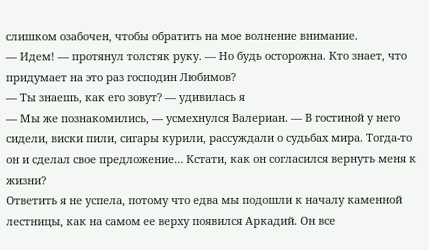слишком озабочен, чтобы обратить на мое волнение внимание.
— Идем! — протянул толстяк руку. — Но будь осторожна. Кто знает, что придумает на это раз господин Любимов?
— Ты знаешь, как его зовут? — удивилась я
— Мы же познакомились, — усмехнулся Валериан. — В гостиной у него сидели, виски пили, сигары курили, рассуждали о судьбах мира. Тогда-то он и сделал свое предложение… Кстати, как он согласился вернуть меня к жизни?
Ответить я не успела, потому что едва мы подошли к началу каменной лестницы, как на самом ее верху появился Аркадий. Он все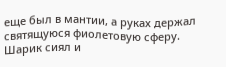еще был в мантии, а руках держал святящуюся фиолетовую сферу. Шарик сиял и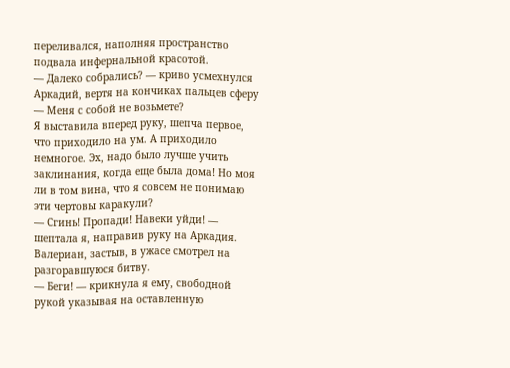переливался, наполняя пространство подвала инфернальной красотой.
— Далеко собрались? — криво усмехнулся Аркадий, вертя на кончиках пальцев сферу — Меня с собой не возьмете?
Я выставила вперед руку, шепча первое, что приходило на ум. А приходило немногое. Эх, надо было лучше учить заклинания, когда еще была дома! Но моя ли в том вина, что я совсем не понимаю эти чертовы каракули?
— Сгинь! Пропади! Навеки уйди! — шептала я, направив руку на Аркадия.
Валериан, застыв, в ужасе смотрел на разгоравшуюся битву.
— Беги! — крикнула я ему, свободной рукой указывая на оставленную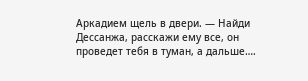Аркадием щель в двери. — Найди Дессанжа, расскажи ему все, он проведет тебя в туман, а дальше….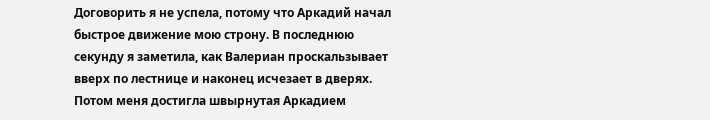Договорить я не успела, потому что Аркадий начал быстрое движение мою строну. В последнюю секунду я заметила, как Валериан проскальзывает вверх по лестнице и наконец исчезает в дверях. Потом меня достигла швырнутая Аркадием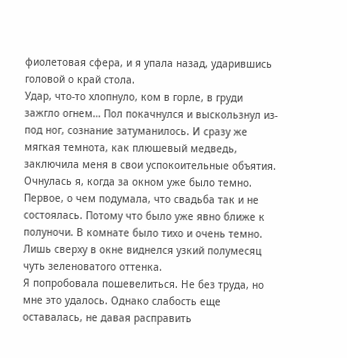фиолетовая сфера, и я упала назад, ударившись головой о край стола.
Удар, что-то хлопнуло, ком в горле, в груди зажгло огнем… Пол покачнулся и выскользнул из-под ног, сознание затуманилось. И сразу же мягкая темнота, как плюшевый медведь, заключила меня в свои успокоительные объятия.
Очнулась я, когда за окном уже было темно. Первое, о чем подумала, что свадьба так и не состоялась. Потому что было уже явно ближе к полуночи. В комнате было тихо и очень темно. Лишь сверху в окне виднелся узкий полумесяц чуть зеленоватого оттенка.
Я попробовала пошевелиться. Не без труда, но мне это удалось. Однако слабость еще оставалась, не давая расправить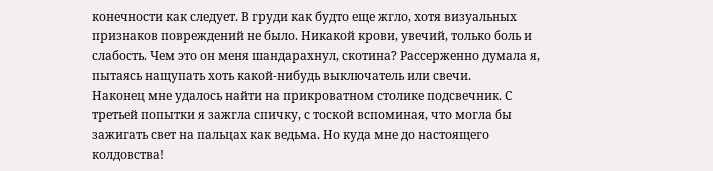конечности как следует. В груди как будто еще жгло, хотя визуальных признаков повреждений не было. Никакой крови, увечий, только боль и слабость. Чем это он меня шандарахнул, скотина? Рассерженно думала я, пытаясь нащупать хоть какой-нибудь выключатель или свечи.
Наконец мне удалось найти на прикроватном столике подсвечник. С третьей попытки я зажгла спичку, с тоской вспоминая, что могла бы зажигать свет на пальцах как ведьма. Но куда мне до настоящего колдовства!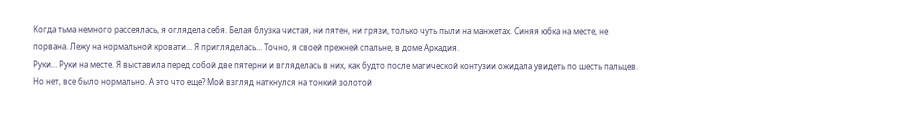Когда тьма немного рассеялась, я оглядела себя. Белая блузка чистая, ни пятен, ни грязи, только чуть пыли на манжетах. Синяя юбка на месте, не порвана. Лежу на нормальной кровати… Я пригляделась… Точно, я своей прежней спальне, в доме Аркадия.
Руки… Руки на месте. Я выставила перед собой две пятерни и вгляделась в них, как будто после магической контузии ожидала увидеть по шесть пальцев. Но нет, все было нормально. А это что еще? Мой взгляд наткнулся на тонкий золотой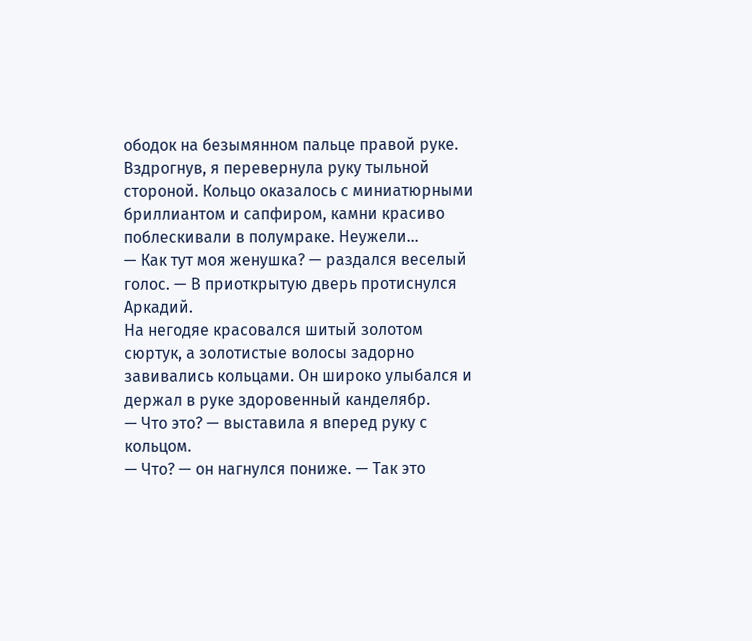ободок на безымянном пальце правой руке. Вздрогнув, я перевернула руку тыльной стороной. Кольцо оказалось с миниатюрными бриллиантом и сапфиром, камни красиво поблескивали в полумраке. Неужели…
— Как тут моя женушка? — раздался веселый голос. — В приоткрытую дверь протиснулся Аркадий.
На негодяе красовался шитый золотом сюртук, а золотистые волосы задорно завивались кольцами. Он широко улыбался и держал в руке здоровенный канделябр.
— Что это? — выставила я вперед руку с кольцом.
— Что? — он нагнулся пониже. — Так это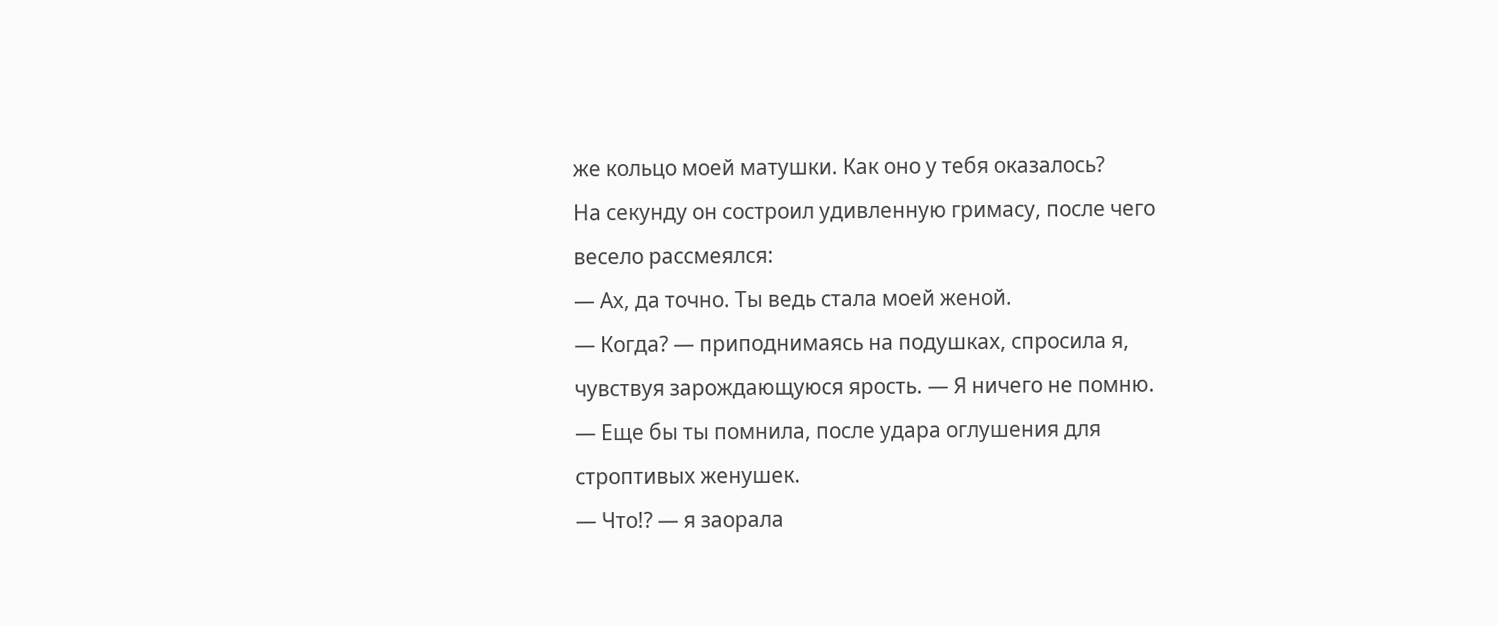же кольцо моей матушки. Как оно у тебя оказалось?
На секунду он состроил удивленную гримасу, после чего весело рассмеялся:
— Ах, да точно. Ты ведь стала моей женой.
— Когда? — приподнимаясь на подушках, спросила я, чувствуя зарождающуюся ярость. — Я ничего не помню.
— Еще бы ты помнила, после удара оглушения для строптивых женушек.
— Что!? — я заорала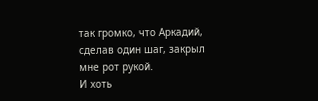так громко, что Аркадий, сделав один шаг, закрыл мне рот рукой.
И хоть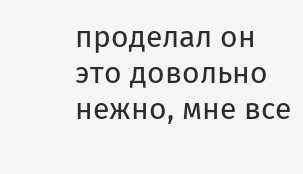проделал он это довольно нежно, мне все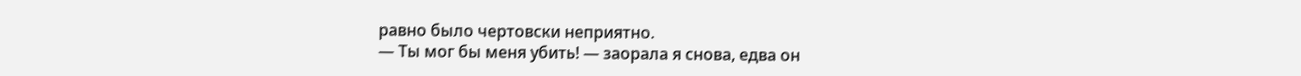равно было чертовски неприятно.
— Ты мог бы меня убить! — заорала я снова, едва он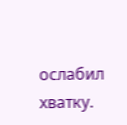ослабил хватку.